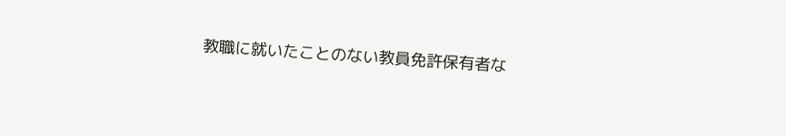教職に就いたことのない教員免許保有者な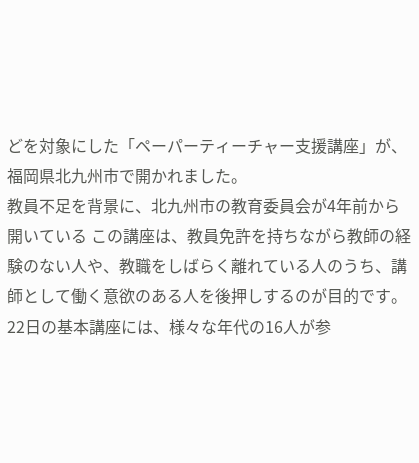どを対象にした「ペーパーティーチャー支援講座」が、福岡県北九州市で開かれました。
教員不足を背景に、北九州市の教育委員会が4年前から開いている この講座は、教員免許を持ちながら教師の経験のない人や、教職をしばらく離れている人のうち、講師として働く意欲のある人を後押しするのが目的です。
22日の基本講座には、様々な年代の16人が参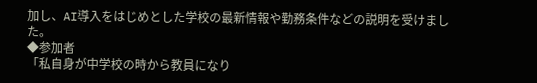加し、AI導入をはじめとした学校の最新情報や勤務条件などの説明を受けました。
◆参加者
「私自身が中学校の時から教員になり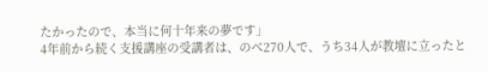たかったので、本当に何十年来の夢です」
4年前から続く支援講座の受講者は、のべ270人で、うち34人が教壇に立ったと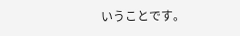いうことです。